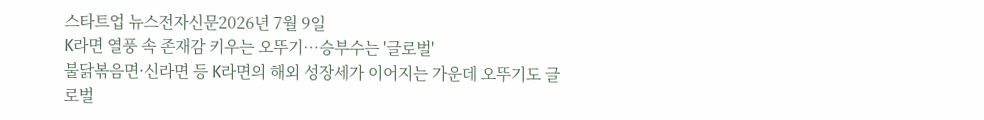스타트업 뉴스전자신문2026년 7월 9일
K라면 열풍 속 존재감 키우는 오뚜기…승부수는 '글로벌'
불닭볶음면·신라면 등 K라면의 해외 성장세가 이어지는 가운데 오뚜기도 글로벌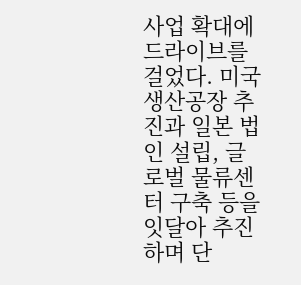사업 확대에 드라이브를 걸었다. 미국 생산공장 추진과 일본 법인 설립, 글로벌 물류센터 구축 등을 잇달아 추진하며 단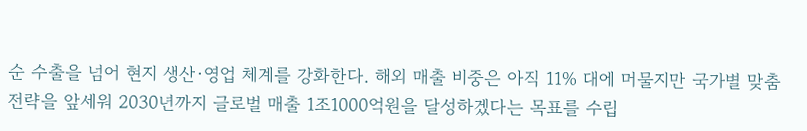순 수출을 넘어 현지 생산·영업 체계를 강화한다. 해외 매출 비중은 아직 11% 대에 머물지만 국가별 맞춤 전략을 앞세워 2030년까지 글로벌 매출 1조1000억원을 달성하겠다는 목표를 수립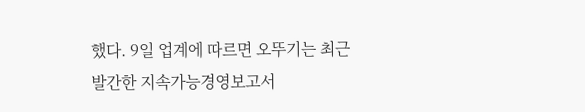했다. 9일 업계에 따르면 오뚜기는 최근 발간한 지속가능경영보고서